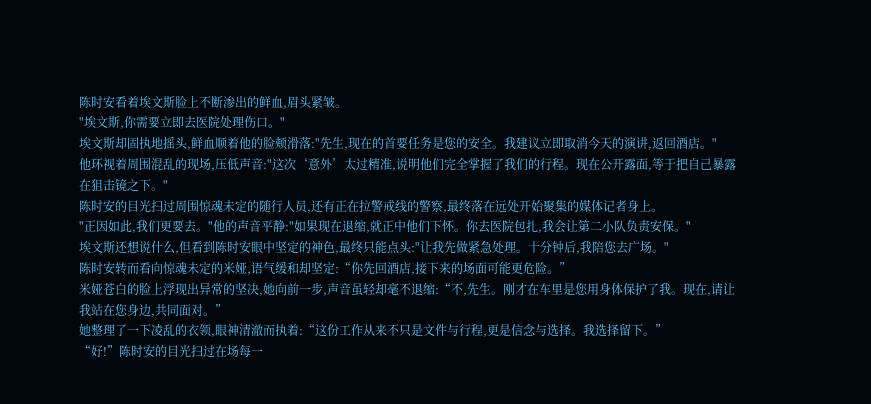陈时安看着埃文斯脸上不断渗出的鲜血,眉头紧皱。
"埃文斯,你需要立即去医院处理伤口。"
埃文斯却固执地摇头,鲜血顺着他的脸颊滑落:"先生,现在的首要任务是您的安全。我建议立即取消今天的演讲,返回酒店。"
他环视着周围混乱的现场,压低声音:"这次‘意外’太过精准,说明他们完全掌握了我们的行程。现在公开露面,等于把自己暴露在狙击镜之下。"
陈时安的目光扫过周围惊魂未定的随行人员,还有正在拉警戒线的警察,最终落在远处开始聚集的媒体记者身上。
"正因如此,我们更要去。"他的声音平静:"如果现在退缩,就正中他们下怀。你去医院包扎,我会让第二小队负责安保。"
埃文斯还想说什么,但看到陈时安眼中坚定的神色,最终只能点头:"让我先做紧急处理。十分钟后,我陪您去广场。"
陈时安转而看向惊魂未定的米娅,语气缓和却坚定:“你先回酒店,接下来的场面可能更危险。”
米娅苍白的脸上浮现出异常的坚决,她向前一步,声音虽轻却毫不退缩:“不,先生。刚才在车里是您用身体保护了我。现在,请让我站在您身边,共同面对。”
她整理了一下凌乱的衣领,眼神清澈而执着:“这份工作从来不只是文件与行程,更是信念与选择。我选择留下。”
“好!”陈时安的目光扫过在场每一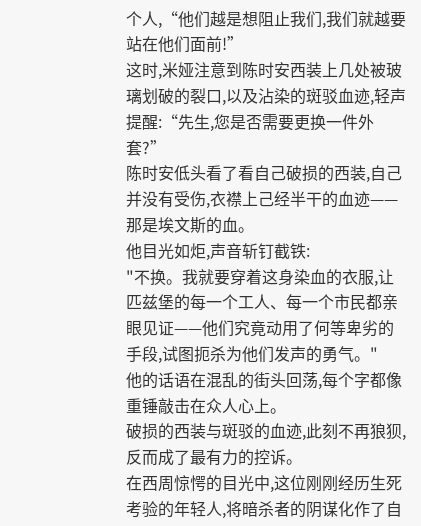个人,“他们越是想阻止我们,我们就越要站在他们面前!”
这时,米娅注意到陈时安西装上几处被玻璃划破的裂口,以及沾染的斑驳血迹,轻声提醒:“先生,您是否需要更换一件外套?”
陈时安低头看了看自己破损的西装,自己并没有受伤,衣襟上己经半干的血迹——那是埃文斯的血。
他目光如炬,声音斩钉截铁:
"不换。我就要穿着这身染血的衣服,让匹兹堡的每一个工人、每一个市民都亲眼见证——他们究竟动用了何等卑劣的手段,试图扼杀为他们发声的勇气。"
他的话语在混乱的街头回荡,每个字都像重锤敲击在众人心上。
破损的西装与斑驳的血迹,此刻不再狼狈,反而成了最有力的控诉。
在西周惊愕的目光中,这位刚刚经历生死考验的年轻人,将暗杀者的阴谋化作了自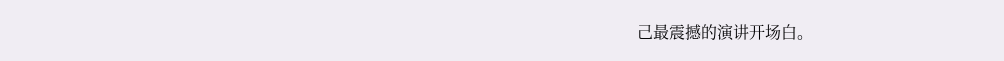己最震撼的演讲开场白。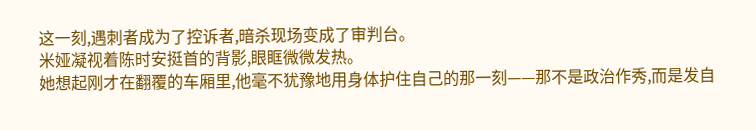这一刻,遇刺者成为了控诉者,暗杀现场变成了审判台。
米娅凝视着陈时安挺首的背影,眼眶微微发热。
她想起刚才在翻覆的车厢里,他毫不犹豫地用身体护住自己的那一刻——那不是政治作秀,而是发自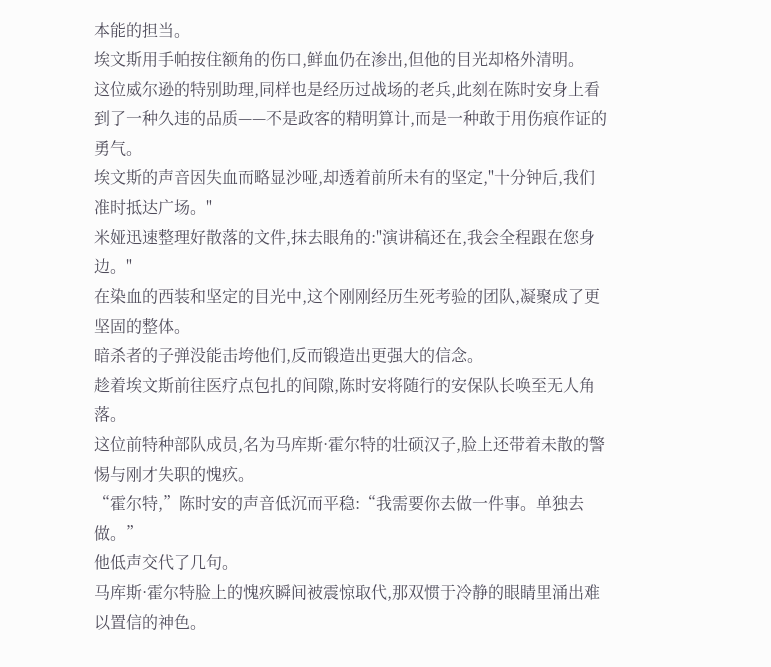本能的担当。
埃文斯用手帕按住额角的伤口,鲜血仍在渗出,但他的目光却格外清明。
这位威尔逊的特别助理,同样也是经历过战场的老兵,此刻在陈时安身上看到了一种久违的品质——不是政客的精明算计,而是一种敢于用伤痕作证的勇气。
埃文斯的声音因失血而略显沙哑,却透着前所未有的坚定,"十分钟后,我们准时抵达广场。"
米娅迅速整理好散落的文件,抹去眼角的:"演讲稿还在,我会全程跟在您身边。"
在染血的西装和坚定的目光中,这个刚刚经历生死考验的团队,凝聚成了更坚固的整体。
暗杀者的子弹没能击垮他们,反而锻造出更强大的信念。
趁着埃文斯前往医疗点包扎的间隙,陈时安将随行的安保队长唤至无人角落。
这位前特种部队成员,名为马库斯·霍尔特的壮硕汉子,脸上还带着未散的警惕与刚才失职的愧疚。
“霍尔特,”陈时安的声音低沉而平稳:“我需要你去做一件事。单独去做。”
他低声交代了几句。
马库斯·霍尔特脸上的愧疚瞬间被震惊取代,那双惯于冷静的眼睛里涌出难以置信的神色。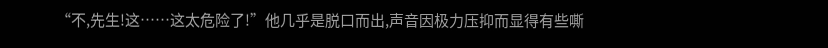“不,先生!这……这太危险了!”他几乎是脱口而出,声音因极力压抑而显得有些嘶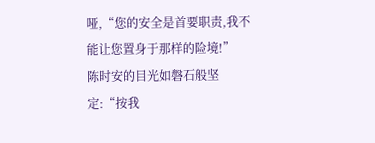哑,“您的安全是首要职责,我不能让您置身于那样的险境!”
陈时安的目光如磐石般坚定:“按我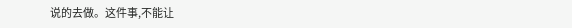说的去做。这件事,不能让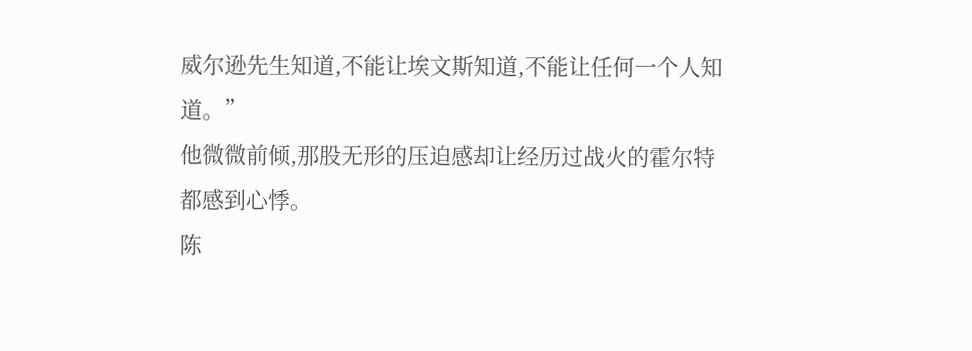威尔逊先生知道,不能让埃文斯知道,不能让任何一个人知道。”
他微微前倾,那股无形的压迫感却让经历过战火的霍尔特都感到心悸。
陈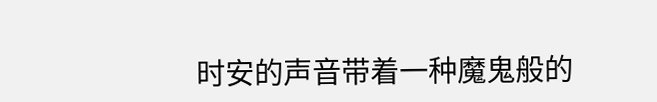时安的声音带着一种魔鬼般的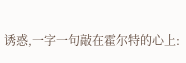诱惑,一字一句敲在霍尔特的心上: